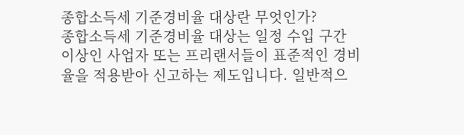종합소득세 기준경비율 대상란 무엇인가?
종합소득세 기준경비율 대상는 일정 수입 구간 이상인 사업자 또는 프리랜서들이 표준적인 경비율을 적용받아 신고하는 제도입니다. 일반적으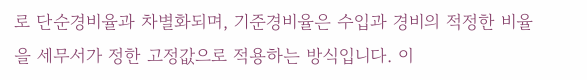로 단순경비율과 차별화되며, 기준경비율은 수입과 경비의 적정한 비율을 세무서가 정한 고정값으로 적용하는 방식입니다. 이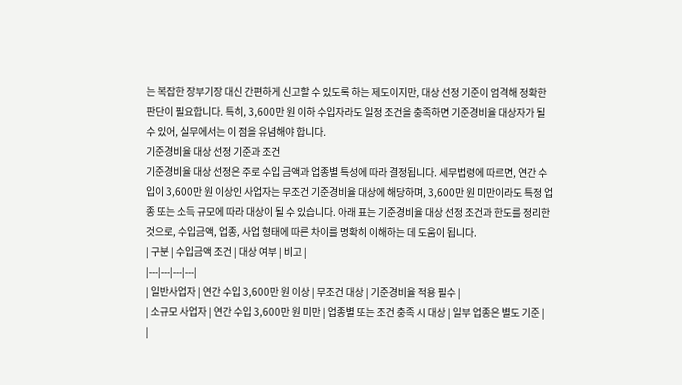는 복잡한 장부기장 대신 간편하게 신고할 수 있도록 하는 제도이지만, 대상 선정 기준이 엄격해 정확한 판단이 필요합니다. 특히, 3,600만 원 이하 수입자라도 일정 조건을 충족하면 기준경비율 대상자가 될 수 있어, 실무에서는 이 점을 유념해야 합니다.
기준경비율 대상 선정 기준과 조건
기준경비율 대상 선정은 주로 수입 금액과 업종별 특성에 따라 결정됩니다. 세무법령에 따르면, 연간 수입이 3,600만 원 이상인 사업자는 무조건 기준경비율 대상에 해당하며, 3,600만 원 미만이라도 특정 업종 또는 소득 규모에 따라 대상이 될 수 있습니다. 아래 표는 기준경비율 대상 선정 조건과 한도를 정리한 것으로, 수입금액, 업종, 사업 형태에 따른 차이를 명확히 이해하는 데 도움이 됩니다.
| 구분 | 수입금액 조건 | 대상 여부 | 비고 |
|---|---|---|---|
| 일반사업자 | 연간 수입 3,600만 원 이상 | 무조건 대상 | 기준경비율 적용 필수 |
| 소규모 사업자 | 연간 수입 3,600만 원 미만 | 업종별 또는 조건 충족 시 대상 | 일부 업종은 별도 기준 |
|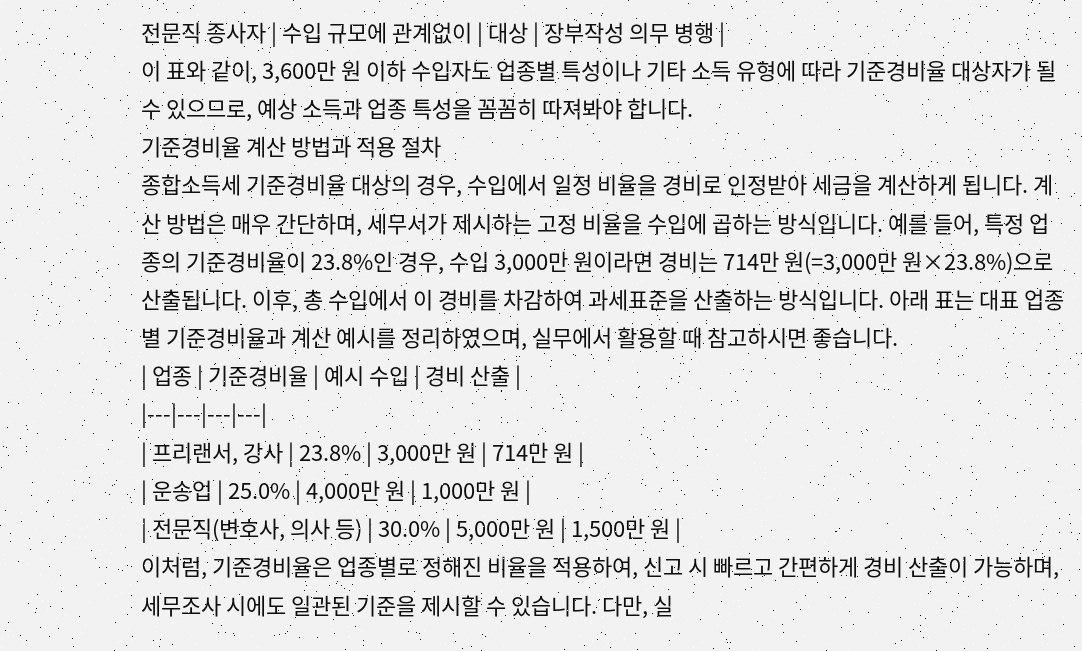전문직 종사자 | 수입 규모에 관계없이 | 대상 | 장부작성 의무 병행 |
이 표와 같이, 3,600만 원 이하 수입자도 업종별 특성이나 기타 소득 유형에 따라 기준경비율 대상자가 될 수 있으므로, 예상 소득과 업종 특성을 꼼꼼히 따져봐야 합니다.
기준경비율 계산 방법과 적용 절차
종합소득세 기준경비율 대상의 경우, 수입에서 일정 비율을 경비로 인정받아 세금을 계산하게 됩니다. 계산 방법은 매우 간단하며, 세무서가 제시하는 고정 비율을 수입에 곱하는 방식입니다. 예를 들어, 특정 업종의 기준경비율이 23.8%인 경우, 수입 3,000만 원이라면 경비는 714만 원(=3,000만 원×23.8%)으로 산출됩니다. 이후, 총 수입에서 이 경비를 차감하여 과세표준을 산출하는 방식입니다. 아래 표는 대표 업종별 기준경비율과 계산 예시를 정리하였으며, 실무에서 활용할 때 참고하시면 좋습니다.
| 업종 | 기준경비율 | 예시 수입 | 경비 산출 |
|---|---|---|---|
| 프리랜서, 강사 | 23.8% | 3,000만 원 | 714만 원 |
| 운송업 | 25.0% | 4,000만 원 | 1,000만 원 |
| 전문직(변호사, 의사 등) | 30.0% | 5,000만 원 | 1,500만 원 |
이처럼, 기준경비율은 업종별로 정해진 비율을 적용하여, 신고 시 빠르고 간편하게 경비 산출이 가능하며, 세무조사 시에도 일관된 기준을 제시할 수 있습니다. 다만, 실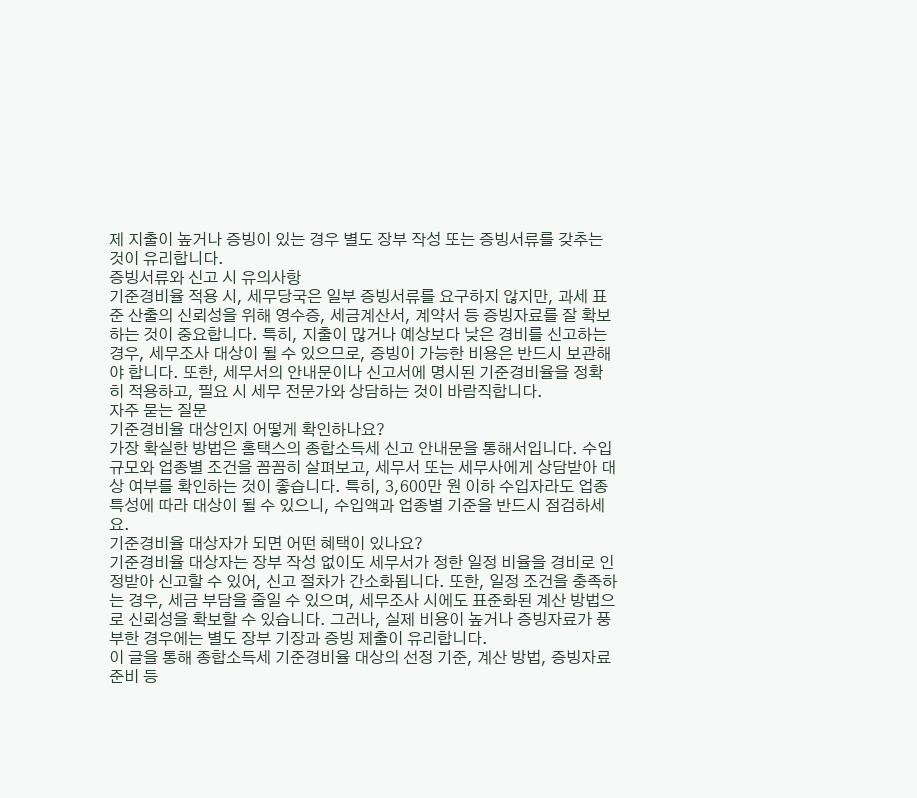제 지출이 높거나 증빙이 있는 경우 별도 장부 작성 또는 증빙서류를 갖추는 것이 유리합니다.
증빙서류와 신고 시 유의사항
기준경비율 적용 시, 세무당국은 일부 증빙서류를 요구하지 않지만, 과세 표준 산출의 신뢰성을 위해 영수증, 세금계산서, 계약서 등 증빙자료를 잘 확보하는 것이 중요합니다. 특히, 지출이 많거나 예상보다 낮은 경비를 신고하는 경우, 세무조사 대상이 될 수 있으므로, 증빙이 가능한 비용은 반드시 보관해야 합니다. 또한, 세무서의 안내문이나 신고서에 명시된 기준경비율을 정확히 적용하고, 필요 시 세무 전문가와 상담하는 것이 바람직합니다.
자주 묻는 질문
기준경비율 대상인지 어떻게 확인하나요?
가장 확실한 방법은 홈택스의 종합소득세 신고 안내문을 통해서입니다. 수입 규모와 업종별 조건을 꼼꼼히 살펴보고, 세무서 또는 세무사에게 상담받아 대상 여부를 확인하는 것이 좋습니다. 특히, 3,600만 원 이하 수입자라도 업종 특성에 따라 대상이 될 수 있으니, 수입액과 업종별 기준을 반드시 점검하세요.
기준경비율 대상자가 되면 어떤 혜택이 있나요?
기준경비율 대상자는 장부 작성 없이도 세무서가 정한 일정 비율을 경비로 인정받아 신고할 수 있어, 신고 절차가 간소화됩니다. 또한, 일정 조건을 충족하는 경우, 세금 부담을 줄일 수 있으며, 세무조사 시에도 표준화된 계산 방법으로 신뢰성을 확보할 수 있습니다. 그러나, 실제 비용이 높거나 증빙자료가 풍부한 경우에는 별도 장부 기장과 증빙 제출이 유리합니다.
이 글을 통해 종합소득세 기준경비율 대상의 선정 기준, 계산 방법, 증빙자료 준비 등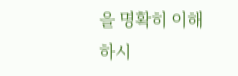을 명확히 이해하시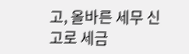고, 올바른 세무 신고로 세금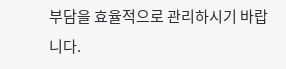부담을 효율적으로 관리하시기 바랍니다.